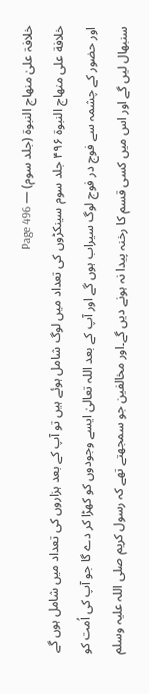خلافۃ علیٰ منھاج النبوۃ (جلد سوم) — Page 496
خلافة على منهاج النبوة ۴۹۶ جلد سوم سینکڑوں کی تعداد میں لوگ شامل ہوئے ہیں تو آپ کے بعد ہزاروں کی تعداد میں شامل ہوں گے اور حضور کے چشمہ سے فوج در فوج لوگ سیراب ہوں گے اور آپ کے بعد اللہ تعالیٰ ایسے وجودوں کو کھڑا کر دے گا جو آپ کی اُمت کو سنبھال لیں گے اور اس میں کسی قسم کا رخنہ پیدا نہ ہونے دیں گے۔اور مخالفین جو سمجھتے تھے کہ رسول کریم صلی اللہ علیہ وسلم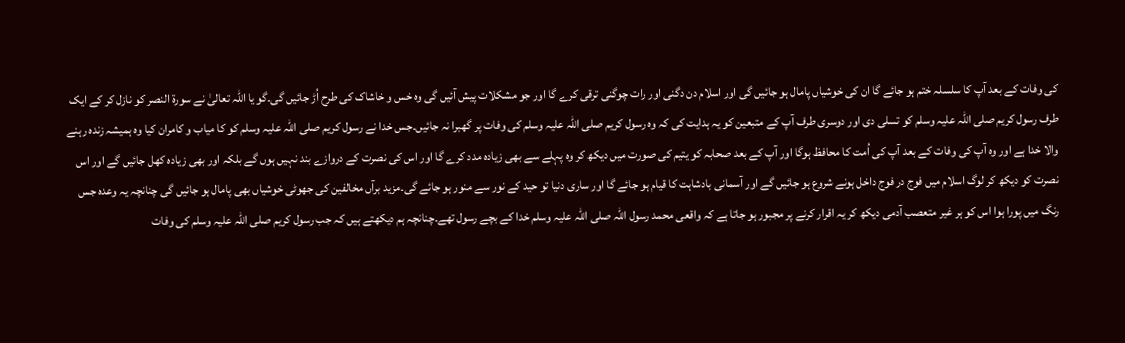کی وفات کے بعد آپ کا سلسلہ ختم ہو جائے گا ان کی خوشیاں پامال ہو جائیں گی اور اسلام دن دگنی اور رات چوگنی ترقی کرے گا اور جو مشکلات پیش آئیں گی وہ خس و خاشاک کی طرح اُڑ جائیں گی۔گو یا اللہ تعالیٰ نے سورۃ النصر کو نازل کر کے ایک طرف رسول کریم صلی اللہ علیہ وسلم کو تسلی دی اور دوسری طرف آپ کے متبعین کو یہ ہدایت کی کہ وہ رسول کریم صلی اللہ علیہ وسلم کی وفات پر گھبرا نہ جائیں۔جس خدا نے رسول کریم صلی اللہ علیہ وسلم کو کا میاب و کامران کیا وہ ہمیشہ زندہ رہنے والا خدا ہے اور وہ آپ کی وفات کے بعد آپ کی اُمت کا محافظ ہوگا اور آپ کے بعد صحابہ کو یتیم کی صورت میں دیکھ کر وہ پہلے سے بھی زیادہ مدد کرے گا اور اس کی نصرت کے دروازے بند نہیں ہوں گے بلکہ اور بھی زیادہ کھل جائیں گے اور اس نصرت کو دیکھ کر لوگ اسلام میں فوج در فوج داخل ہونے شروع ہو جائیں گے اور آسمانی بادشاہت کا قیام ہو جائے گا اور ساری دنیا تو حید کے نور سے منور ہو جائے گی۔مزید برآں مخالفین کی جھوٹی خوشیاں بھی پامال ہو جائیں گی چنانچہ یہ وعدہ جس رنگ میں پورا ہوا اس کو ہر غیر متعصب آدمی دیکھ کر یہ اقرار کرنے پر مجبور ہو جاتا ہے کہ واقعی محمد رسول اللہ صلی اللہ علیہ وسلم خدا کے بچے رسول تھے۔چنانچہ ہم دیکھتے ہیں کہ جب رسول کریم صلی اللہ علیہ وسلم کی وفات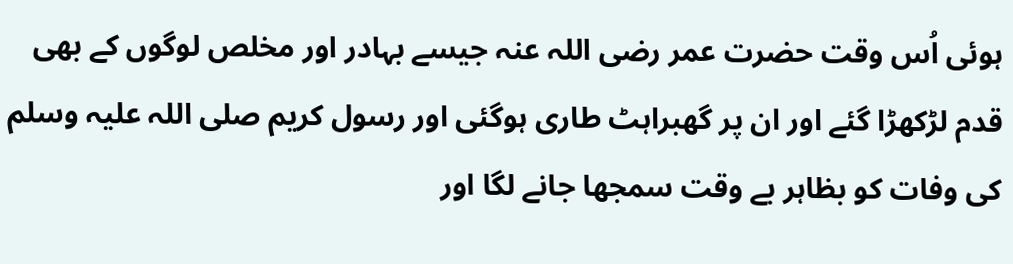ہوئی اُس وقت حضرت عمر رضی اللہ عنہ جیسے بہادر اور مخلص لوگوں کے بھی قدم لڑکھڑا گئے اور ان پر گھبراہٹ طاری ہوگئی اور رسول کریم صلی اللہ علیہ وسلم کی وفات کو بظاہر بے وقت سمجھا جانے لگا اور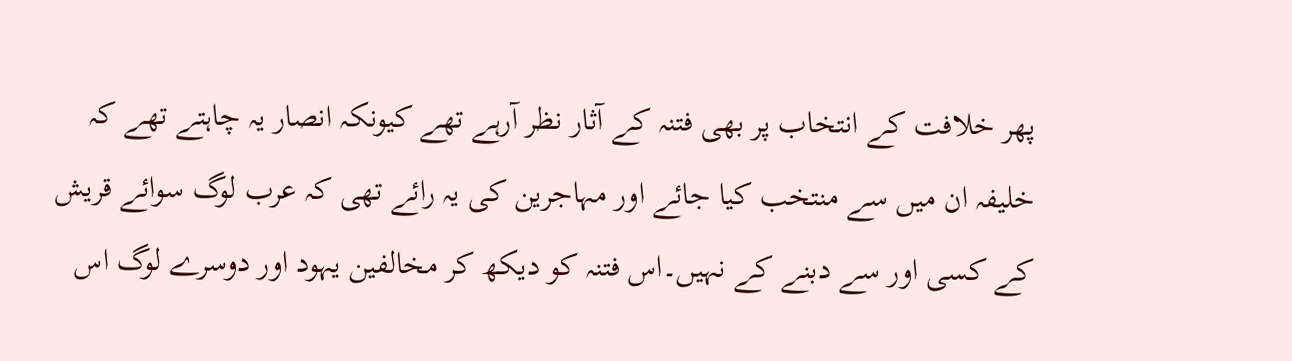پھر خلافت کے انتخاب پر بھی فتنہ کے آثار نظر آرہے تھے کیونکہ انصار یہ چاہتے تھے کہ خلیفہ ان میں سے منتخب کیا جائے اور مہاجرین کی یہ رائے تھی کہ عرب لوگ سوائے قریش کے کسی اور سے دبنے کے نہیں۔اس فتنہ کو دیکھ کر مخالفین یہود اور دوسرے لوگ اس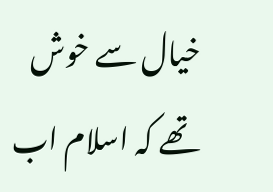خیال سے خوش تھے کہ اسلام اب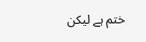ختم ہے لیکن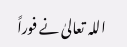اللہ تعالیٰ نے فوراً